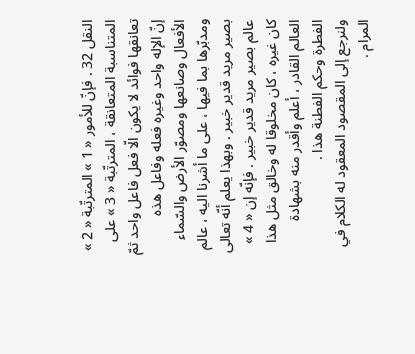النقل 32 . فإنّ للأمور « 1 » المترتّبة « 2 » المتناسبة المتعانقة ، المترتّبة « 3 » على تعانقها فوائد لا يكون الّا فعل فاعل واحد ثمّ إنّ الإله واحد وغيره فعله وفاعل هذه الأفعال وصانعها ومصوّر الأرض والسّماء ومدبّرها بما فيها ، على ما أشرنا اليه ، عالم بصير مريد قدير خبير . وبهذا يعلم أنّه تعالى عالم بصير مريد قدير خبير . فإنّه إن « 4 » كان غيره ، كان مخلوقا له وخالق مثل هذا العالم القادر ، أعلم وأقدر منه بشهادة الفطرة وحكم الفطنة هذا .
ولنرجع إلى المقصود المعقود له الكلام في المرام .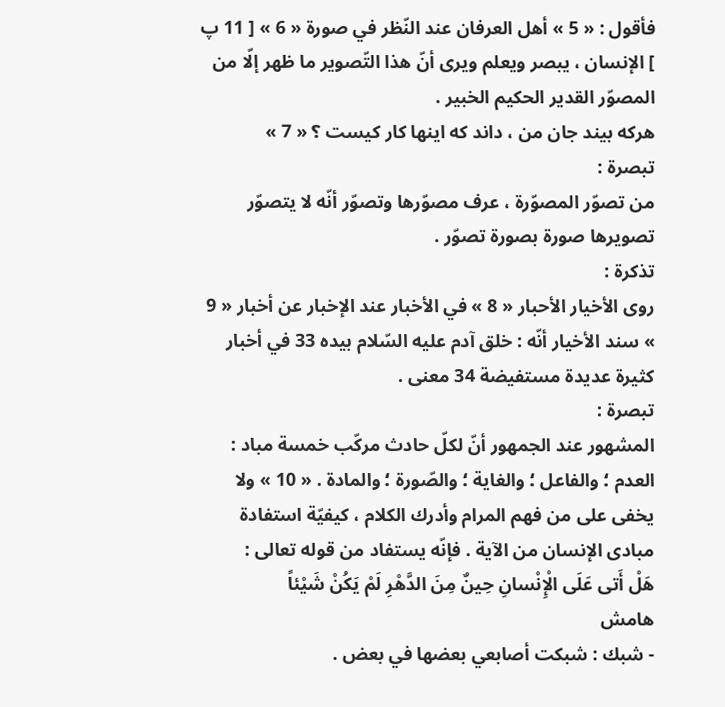فأقول : « 5 » أهل العرفان عند النّظر في صورة « 6 » [ 11 پ ] الإنسان ، يبصر ويعلم ويرى أنّ هذا التّصوير ما ظهر إلّا من المصوّر القدير الحكيم الخبير .
هركه بيند جان من ، داند كه اينها كار كيست ؟ « 7 »
تبصرة :
من تصوّر المصوّرة ، عرف مصوّرها وتصوّر أنّه لا يتصوّر تصويرها صورة بصورة تصوّر .
تذكرة :
روى الأخيار الأحبار « 8 » في الأخبار عند الإخبار عن أخبار « 9 » سند الأخيار أنّه : خلق آدم عليه السّلام بيده 33 في أخبار كثيرة عديدة مستفيضة 34 معنى .
تبصرة :
المشهور عند الجمهور أنّ لكلّ حادث مركّب خمسة مباد : العدم ؛ والفاعل ؛ والغاية ؛ والصّورة ؛ والمادة . « 10 » ولا يخفى على من فهم المرام وأدرك الكلام ، كيفيّة استفادة مبادى الإنسان من الآية . فإنّه يستفاد من قوله تعالى :
هَلْ أَتى عَلَى الْإِنْسانِ حِينٌ مِنَ الدَّهْرِ لَمْ يَكُنْ شَيْئاً
هامش
- شبك : شبكت أصابعي بعضها في بعض .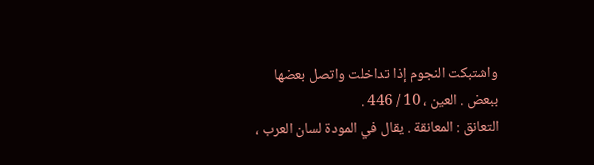واشتبكت النجوم إذا تداخلت واتصل بعضها ببعض . العين ، 10 / 446 .
التعانق : المعانقة . يقال في المودة لسان العرب ،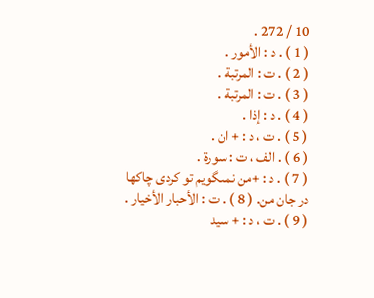10 / 272 .
( 1 ) . د : الأمور .
( 2 ) . ت : المرتبة .
( 3 ) . ت : المرتبة .
( 4 ) . د : إذا .
( 5 ) . ت ، د : + ان .
( 6 ) . الف ، ت : سورة .
( 7 ) . د : +من نمىگويم تو كردى چاكها در جان من. ( 8 ) . ت : الأحبار الأخيار .
( 9 ) . ت ، د : + سيد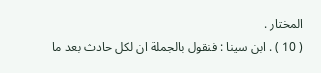المختار .
( 10 ) . ابن سينا : فنقول بالجملة ان لكل حادث بعد ما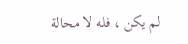لم يكن ، فله لا محالة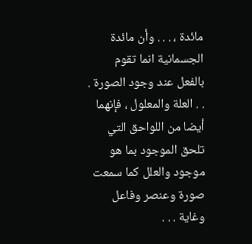مائدة ، . . . وأن مائدة الجسمانية انما تقوم بالفعل عند وجود الصورة . . . العلة والمعلول ، فإنهما أيضا من اللواحق التي تلحق الموجود بما هو موجود والعلل كما سمعت صورة وعنصر وفاعل وغاية . . .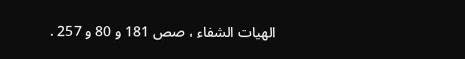الهيات الشفاء ، صص 181 و 80 و 257 .